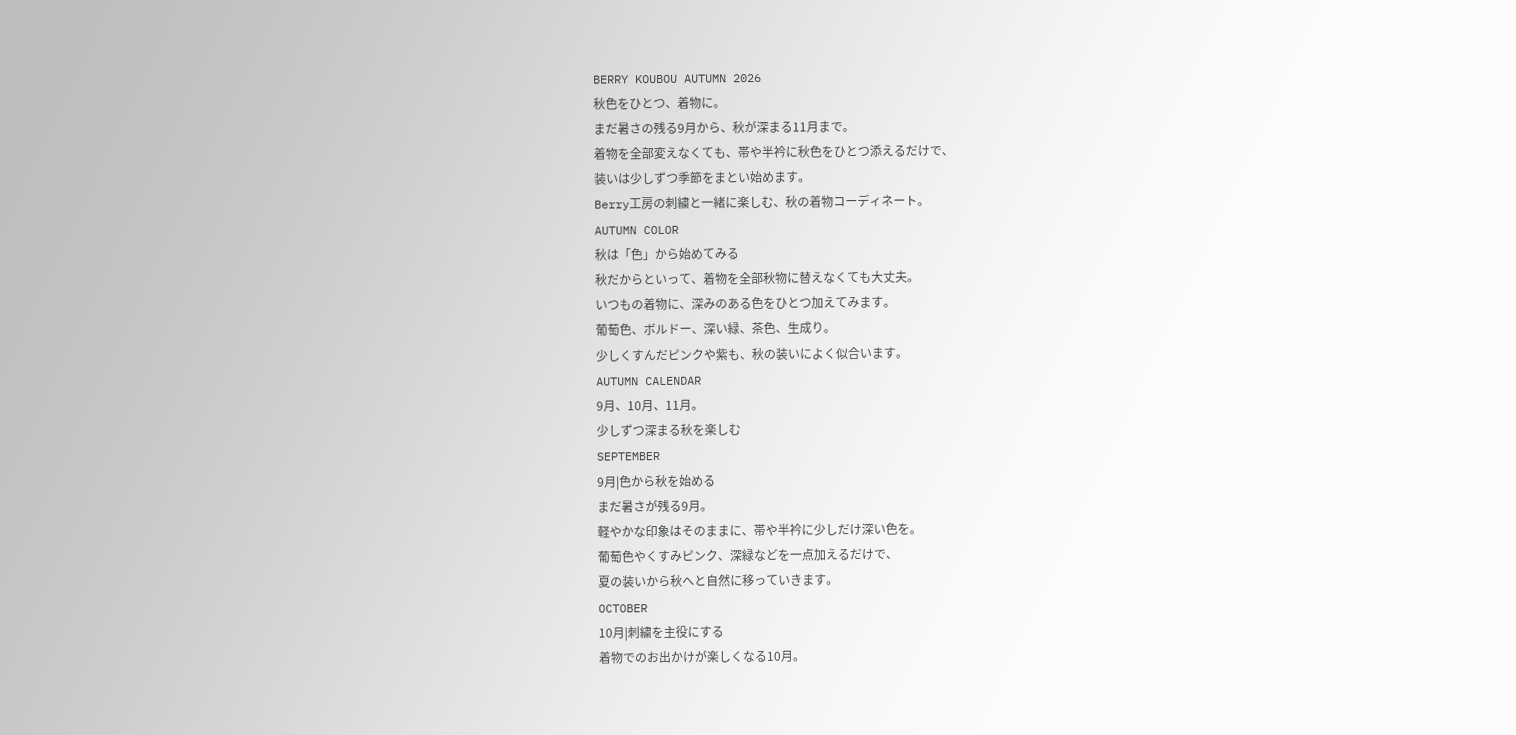BERRY KOUBOU AUTUMN 2026
秋色をひとつ、着物に。
まだ暑さの残る9月から、秋が深まる11月まで。
着物を全部変えなくても、帯や半衿に秋色をひとつ添えるだけで、
装いは少しずつ季節をまとい始めます。
Berry工房の刺繍と一緒に楽しむ、秋の着物コーディネート。
AUTUMN COLOR
秋は「色」から始めてみる
秋だからといって、着物を全部秋物に替えなくても大丈夫。
いつもの着物に、深みのある色をひとつ加えてみます。
葡萄色、ボルドー、深い緑、茶色、生成り。
少しくすんだピンクや紫も、秋の装いによく似合います。
AUTUMN CALENDAR
9月、10月、11月。
少しずつ深まる秋を楽しむ
SEPTEMBER
9月|色から秋を始める
まだ暑さが残る9月。
軽やかな印象はそのままに、帯や半衿に少しだけ深い色を。
葡萄色やくすみピンク、深緑などを一点加えるだけで、
夏の装いから秋へと自然に移っていきます。
OCTOBER
10月|刺繍を主役にする
着物でのお出かけが楽しくなる10月。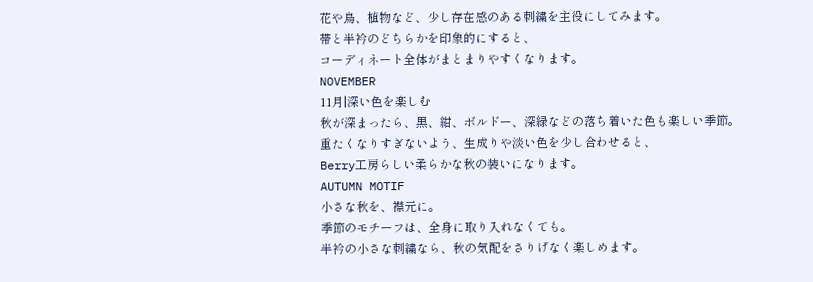花や鳥、植物など、少し存在感のある刺繍を主役にしてみます。
帯と半衿のどちらかを印象的にすると、
コーディネート全体がまとまりやすくなります。
NOVEMBER
11月|深い色を楽しむ
秋が深まったら、黒、紺、ボルドー、深緑などの落ち着いた色も楽しい季節。
重たくなりすぎないよう、生成りや淡い色を少し合わせると、
Berry工房らしい柔らかな秋の装いになります。
AUTUMN MOTIF
小さな秋を、襟元に。
季節のモチーフは、全身に取り入れなくても。
半衿の小さな刺繍なら、秋の気配をさりげなく楽しめます。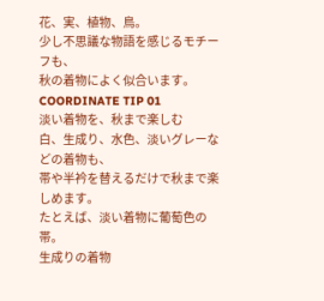花、実、植物、鳥。
少し不思議な物語を感じるモチーフも、
秋の着物によく似合います。
COORDINATE TIP 01
淡い着物を、秋まで楽しむ
白、生成り、水色、淡いグレーなどの着物も、
帯や半衿を替えるだけで秋まで楽しめます。
たとえば、淡い着物に葡萄色の帯。
生成りの着物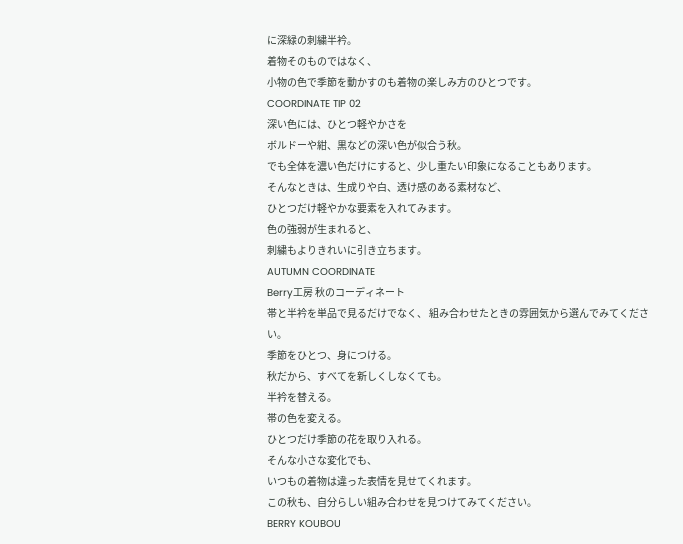に深緑の刺繍半衿。
着物そのものではなく、
小物の色で季節を動かすのも着物の楽しみ方のひとつです。
COORDINATE TIP 02
深い色には、ひとつ軽やかさを
ボルドーや紺、黒などの深い色が似合う秋。
でも全体を濃い色だけにすると、少し重たい印象になることもあります。
そんなときは、生成りや白、透け感のある素材など、
ひとつだけ軽やかな要素を入れてみます。
色の強弱が生まれると、
刺繍もよりきれいに引き立ちます。
AUTUMN COORDINATE
Berry工房 秋のコーディネート
帯と半衿を単品で見るだけでなく、 組み合わせたときの雰囲気から選んでみてください。
季節をひとつ、身につける。
秋だから、すべてを新しくしなくても。
半衿を替える。
帯の色を変える。
ひとつだけ季節の花を取り入れる。
そんな小さな変化でも、
いつもの着物は違った表情を見せてくれます。
この秋も、自分らしい組み合わせを見つけてみてください。
BERRY KOUBOU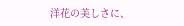洋花の美しさに、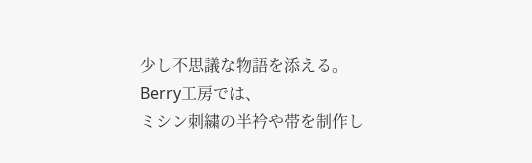少し不思議な物語を添える。
Berry工房では、
ミシン刺繍の半衿や帯を制作し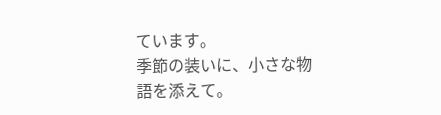ています。
季節の装いに、小さな物語を添えて。